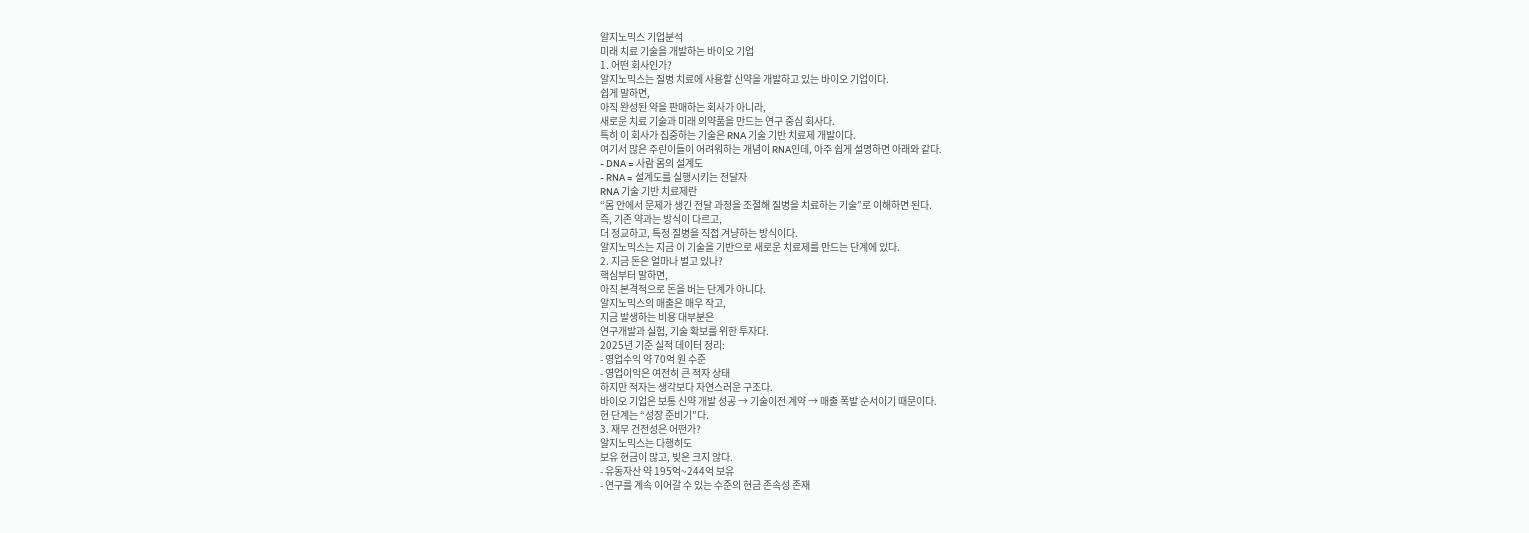알지노믹스 기업분석
미래 치료 기술을 개발하는 바이오 기업
1. 어떤 회사인가?
알지노믹스는 질병 치료에 사용할 신약을 개발하고 있는 바이오 기업이다.
쉽게 말하면,
아직 완성된 약을 판매하는 회사가 아니라,
새로운 치료 기술과 미래 의약품을 만드는 연구 중심 회사다.
특히 이 회사가 집중하는 기술은 RNA 기술 기반 치료제 개발이다.
여기서 많은 주린이들이 어려워하는 개념이 RNA인데, 아주 쉽게 설명하면 아래와 같다.
- DNA = 사람 몸의 설계도
- RNA = 설계도를 실행시키는 전달자
RNA 기술 기반 치료제란
“몸 안에서 문제가 생긴 전달 과정을 조절해 질병을 치료하는 기술”로 이해하면 된다.
즉, 기존 약과는 방식이 다르고,
더 정교하고, 특정 질병을 직접 겨냥하는 방식이다.
알지노믹스는 지금 이 기술을 기반으로 새로운 치료제를 만드는 단계에 있다.
2. 지금 돈은 얼마나 벌고 있나?
핵심부터 말하면,
아직 본격적으로 돈을 버는 단계가 아니다.
알지노믹스의 매출은 매우 작고,
지금 발생하는 비용 대부분은
연구개발과 실험, 기술 확보를 위한 투자다.
2025년 기준 실적 데이터 정리:
- 영업수익 약 70억 원 수준
- 영업이익은 여전히 큰 적자 상태
하지만 적자는 생각보다 자연스러운 구조다.
바이오 기업은 보통 신약 개발 성공 → 기술이전 계약 → 매출 폭발 순서이기 때문이다.
현 단계는 “성장 준비기”다.
3. 재무 건전성은 어떤가?
알지노믹스는 다행히도
보유 현금이 많고, 빚은 크지 않다.
- 유동자산 약 195억~244억 보유
- 연구를 계속 이어갈 수 있는 수준의 현금 존속성 존재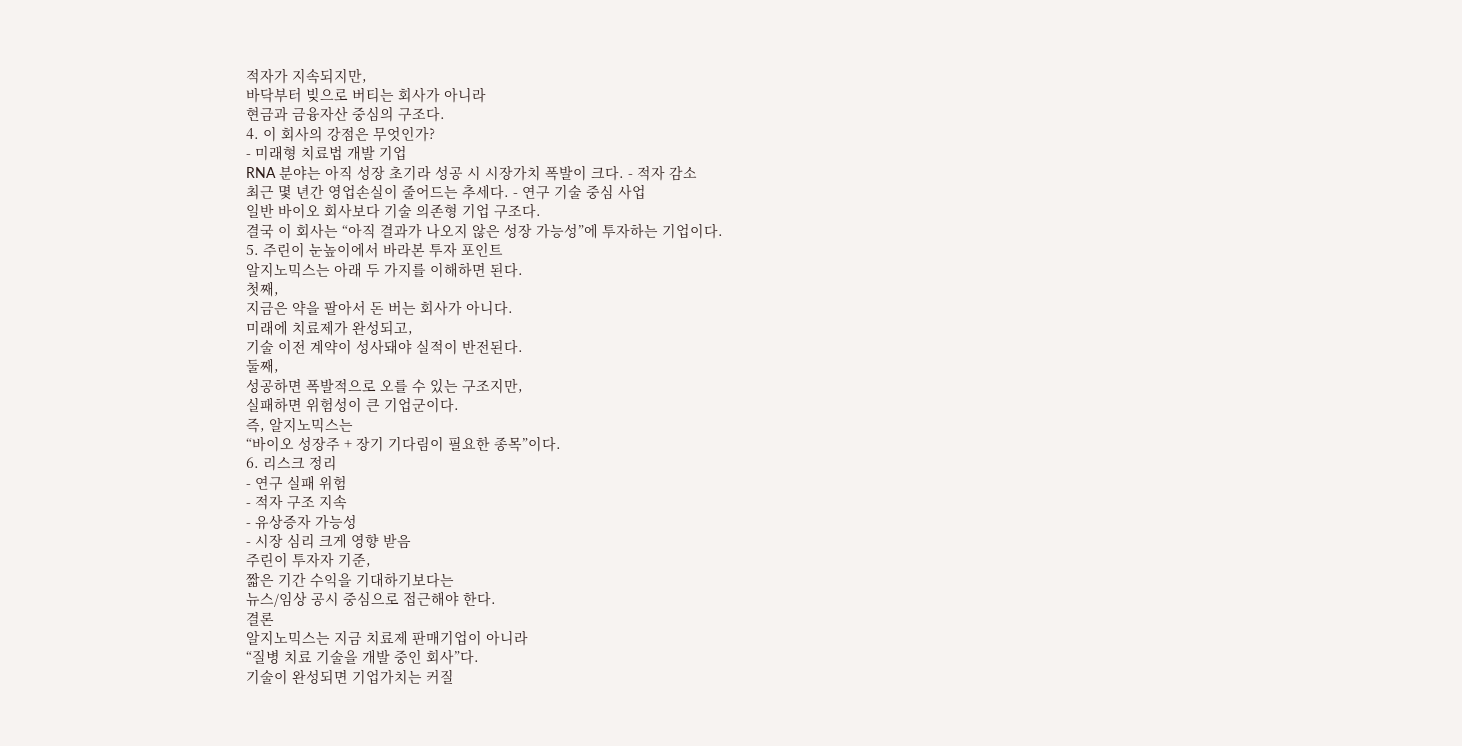적자가 지속되지만,
바닥부터 빚으로 버티는 회사가 아니라
현금과 금융자산 중심의 구조다.
4. 이 회사의 강점은 무엇인가?
- 미래형 치료법 개발 기업
RNA 분야는 아직 성장 초기라 성공 시 시장가치 폭발이 크다. - 적자 감소
최근 몇 년간 영업손실이 줄어드는 추세다. - 연구 기술 중심 사업
일반 바이오 회사보다 기술 의존형 기업 구조다.
결국 이 회사는 “아직 결과가 나오지 않은 성장 가능성”에 투자하는 기업이다.
5. 주린이 눈높이에서 바라본 투자 포인트
알지노믹스는 아래 두 가지를 이해하면 된다.
첫째,
지금은 약을 팔아서 돈 버는 회사가 아니다.
미래에 치료제가 완성되고,
기술 이전 계약이 성사돼야 실적이 반전된다.
둘째,
성공하면 폭발적으로 오를 수 있는 구조지만,
실패하면 위험성이 큰 기업군이다.
즉, 알지노믹스는
“바이오 성장주 + 장기 기다림이 필요한 종목”이다.
6. 리스크 정리
- 연구 실패 위험
- 적자 구조 지속
- 유상증자 가능성
- 시장 심리 크게 영향 받음
주린이 투자자 기준,
짧은 기간 수익을 기대하기보다는
뉴스/임상 공시 중심으로 접근해야 한다.
결론
알지노믹스는 지금 치료제 판매기업이 아니라
“질병 치료 기술을 개발 중인 회사”다.
기술이 완성되면 기업가치는 커질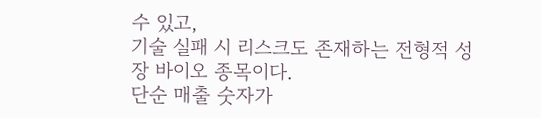수 있고,
기술 실패 시 리스크도 존재하는 전형적 성장 바이오 종목이다.
단순 매출 숫자가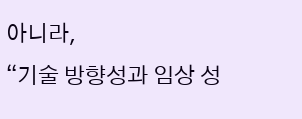아니라,
“기술 방향성과 임상 성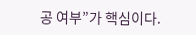공 여부”가 핵심이다.